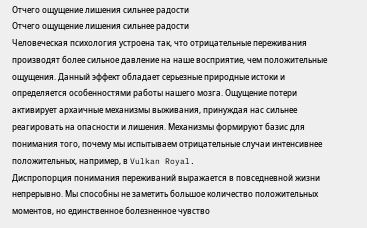Отчего ощущение лишения сильнее радости
Отчего ощущение лишения сильнее радости
Человеческая психология устроена так, что отрицательные переживания производят более сильное давление на наше восприятие, чем положительные ощущения. Данный эффект обладает серьезные природные истоки и определяется особенностями работы нашего мозга. Ощущение потери активирует архаичные механизмы выживания, принуждая нас сильнее реагировать на опасности и лишения. Механизмы формируют базис для понимания того, почему мы испытываем отрицательные случаи интенсивнее положительных, например, в Vulkan Royal.
Диспропорция понимания переживаний выражается в повседневной жизни непрерывно. Мы способны не заметить большое количество положительных моментов, но единственное болезненное чувство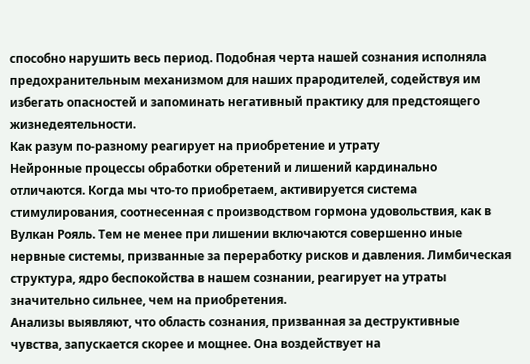способно нарушить весь период. Подобная черта нашей сознания исполняла предохранительным механизмом для наших прародителей, содействуя им избегать опасностей и запоминать негативный практику для предстоящего жизнедеятельности.
Как разум по-разному реагирует на приобретение и утрату
Нейронные процессы обработки обретений и лишений кардинально отличаются. Когда мы что-то приобретаем, активируется система стимулирования, соотнесенная с производством гормона удовольствия, как в Вулкан Рояль. Тем не менее при лишении включаются совершенно иные нервные системы, призванные за переработку рисков и давления. Лимбическая структура, ядро беспокойства в нашем сознании, реагирует на утраты значительно сильнее, чем на приобретения.
Анализы выявляют, что область сознания, призванная за деструктивные чувства, запускается скорее и мощнее. Она воздействует на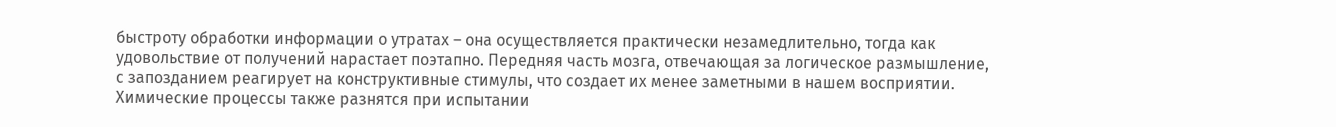быстроту обработки информации о утратах – она осуществляется практически незамедлительно, тогда как удовольствие от получений нарастает поэтапно. Передняя часть мозга, отвечающая за логическое размышление, с запозданием реагирует на конструктивные стимулы, что создает их менее заметными в нашем восприятии.
Химические процессы также разнятся при испытании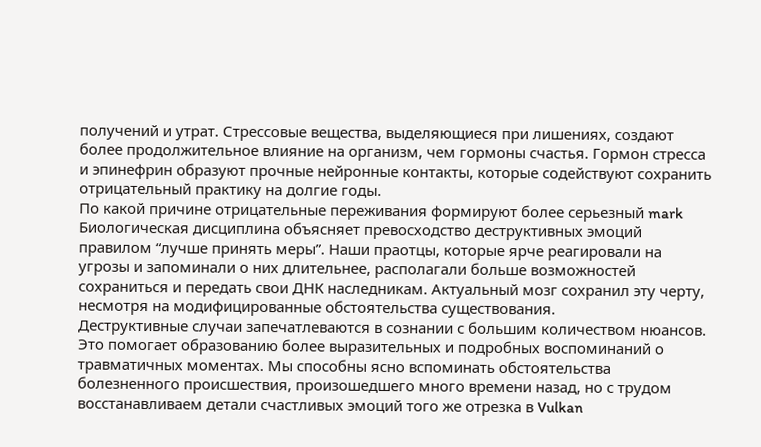получений и утрат. Стрессовые вещества, выделяющиеся при лишениях, создают более продолжительное влияние на организм, чем гормоны счастья. Гормон стресса и эпинефрин образуют прочные нейронные контакты, которые содействуют сохранить отрицательный практику на долгие годы.
По какой причине отрицательные переживания формируют более серьезный mark
Биологическая дисциплина объясняет превосходство деструктивных эмоций правилом “лучше принять меры”. Наши праотцы, которые ярче реагировали на угрозы и запоминали о них длительнее, располагали больше возможностей сохраниться и передать свои ДНК наследникам. Актуальный мозг сохранил эту черту, несмотря на модифицированные обстоятельства существования.
Деструктивные случаи запечатлеваются в сознании с большим количеством нюансов. Это помогает образованию более выразительных и подробных воспоминаний о травматичных моментах. Мы способны ясно вспоминать обстоятельства болезненного происшествия, произошедшего много времени назад, но с трудом восстанавливаем детали счастливых эмоций того же отрезка в Vulkan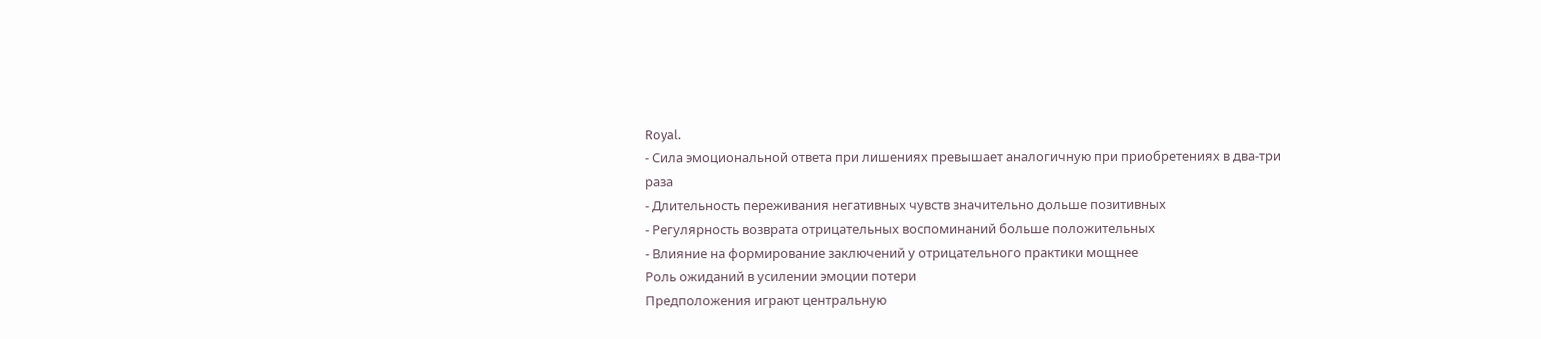Royal.
- Сила эмоциональной ответа при лишениях превышает аналогичную при приобретениях в два-три раза
- Длительность переживания негативных чувств значительно дольше позитивных
- Регулярность возврата отрицательных воспоминаний больше положительных
- Влияние на формирование заключений у отрицательного практики мощнее
Роль ожиданий в усилении эмоции потери
Предположения играют центральную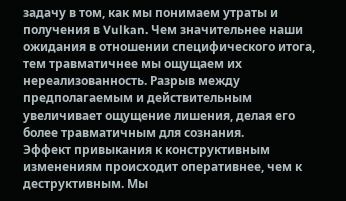задачу в том, как мы понимаем утраты и получения в Vulkan. Чем значительнее наши ожидания в отношении специфического итога, тем травматичнее мы ощущаем их нереализованность. Разрыв между предполагаемым и действительным увеличивает ощущение лишения, делая его более травматичным для сознания.
Эффект привыкания к конструктивным изменениям происходит оперативнее, чем к деструктивным. Мы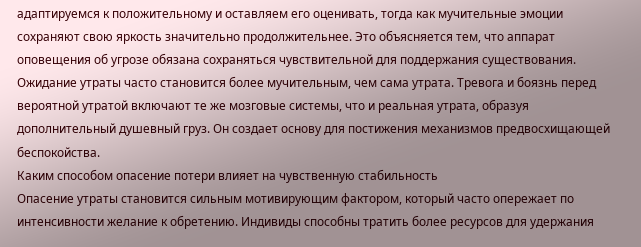адаптируемся к положительному и оставляем его оценивать, тогда как мучительные эмоции сохраняют свою яркость значительно продолжительнее. Это объясняется тем, что аппарат оповещения об угрозе обязана сохраняться чувствительной для поддержания существования.
Ожидание утраты часто становится более мучительным, чем сама утрата. Тревога и боязнь перед вероятной утратой включают те же мозговые системы, что и реальная утрата, образуя дополнительный душевный груз. Он создает основу для постижения механизмов предвосхищающей беспокойства.
Каким способом опасение потери влияет на чувственную стабильность
Опасение утраты становится сильным мотивирующим фактором, который часто опережает по интенсивности желание к обретению. Индивиды способны тратить более ресурсов для удержания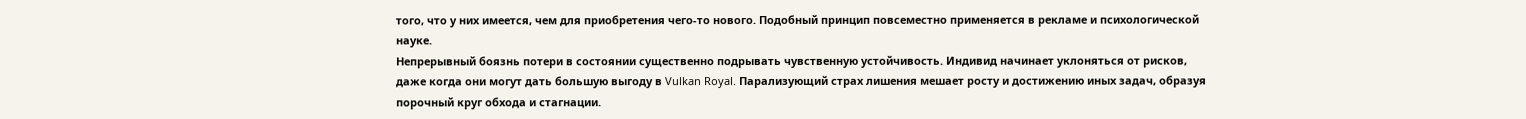того, что у них имеется, чем для приобретения чего-то нового. Подобный принцип повсеместно применяется в рекламе и психологической науке.
Непрерывный боязнь потери в состоянии существенно подрывать чувственную устойчивость. Индивид начинает уклоняться от рисков, даже когда они могут дать большую выгоду в Vulkan Royal. Парализующий страх лишения мешает росту и достижению иных задач, образуя порочный круг обхода и стагнации.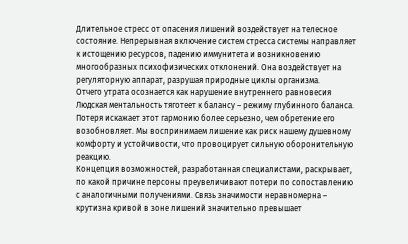Длительное стресс от опасения лишений воздействует на телесное состояние. Непрерывная включение систем стресса системы направляет к истощению ресурсов, падению иммунитета и возникновению многообразных психофизических отклонений. Она воздействует на регуляторную аппарат, разрушая природные циклы организма.
Отчего утрата осознается как нарушение внутреннего равновесия
Людская ментальность тяготеет к балансу – режиму глубинного баланса. Потеря искажает этот гармонию более серьезно, чем обретение его возобновляет. Мы воспринимаем лишение как риск нашему душевному комфорту и устойчивости, что провоцирует сильную оборонительную реакцию.
Концепция возможностей, разработанная специалистами, раскрывает, по какой причине персоны преувеличивают потери по сопоставлению с аналогичными получениями. Связь значимости неравномерна – крутизна кривой в зоне лишений значительно превышает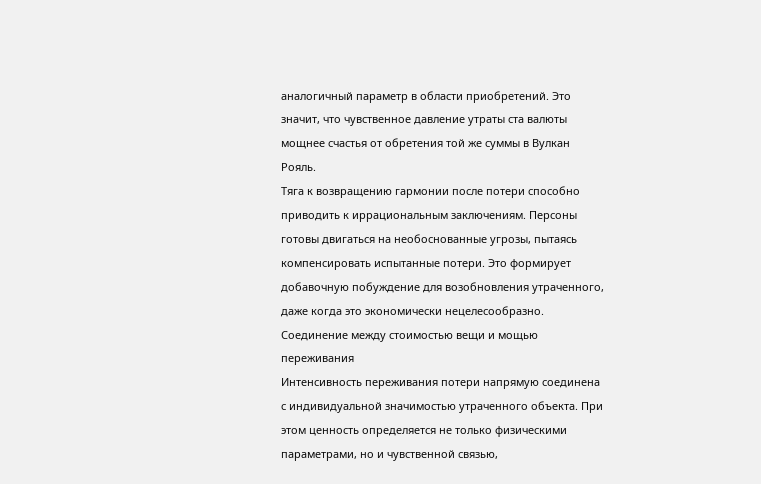аналогичный параметр в области приобретений. Это значит, что чувственное давление утраты ста валюты мощнее счастья от обретения той же суммы в Вулкан Рояль.
Тяга к возвращению гармонии после потери способно приводить к иррациональным заключениям. Персоны готовы двигаться на необоснованные угрозы, пытаясь компенсировать испытанные потери. Это формирует добавочную побуждение для возобновления утраченного, даже когда это экономически нецелесообразно.
Соединение между стоимостью вещи и мощью переживания
Интенсивность переживания потери напрямую соединена с индивидуальной значимостью утраченного объекта. При этом ценность определяется не только физическими параметрами, но и чувственной связью,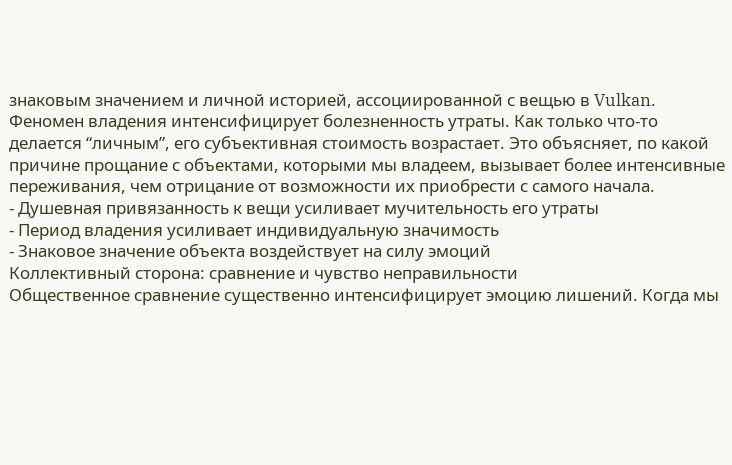знаковым значением и личной историей, ассоциированной с вещью в Vulkan.
Феномен владения интенсифицирует болезненность утраты. Как только что-то делается “личным”, его субъективная стоимость возрастает. Это объясняет, по какой причине прощание с объектами, которыми мы владеем, вызывает более интенсивные переживания, чем отрицание от возможности их приобрести с самого начала.
- Душевная привязанность к вещи усиливает мучительность его утраты
- Период владения усиливает индивидуальную значимость
- Знаковое значение объекта воздействует на силу эмоций
Коллективный сторона: сравнение и чувство неправильности
Общественное сравнение существенно интенсифицирует эмоцию лишений. Когда мы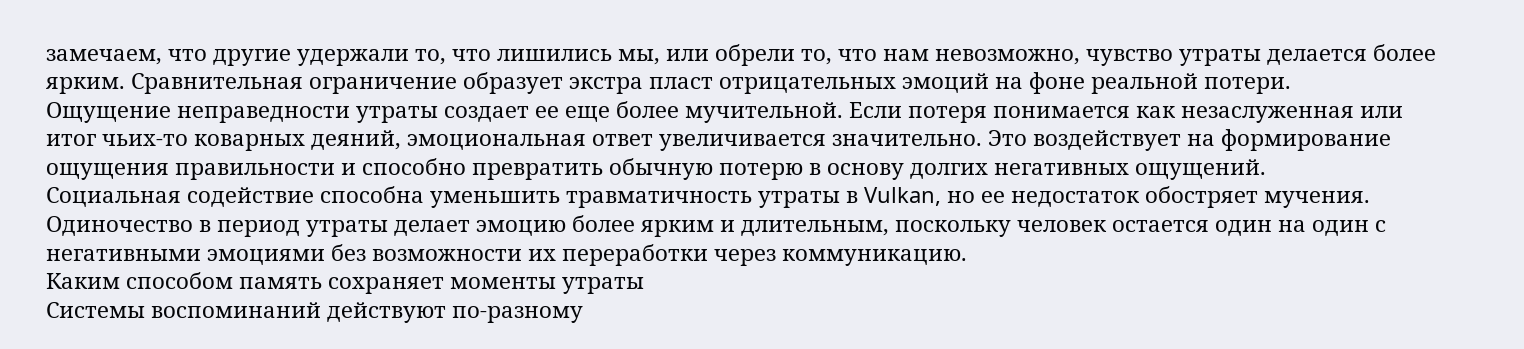замечаем, что другие удержали то, что лишились мы, или обрели то, что нам невозможно, чувство утраты делается более ярким. Сравнительная ограничение образует экстра пласт отрицательных эмоций на фоне реальной потери.
Ощущение неправедности утраты создает ее еще более мучительной. Если потеря понимается как незаслуженная или итог чьих-то коварных деяний, эмоциональная ответ увеличивается значительно. Это воздействует на формирование ощущения правильности и способно превратить обычную потерю в основу долгих негативных ощущений.
Социальная содействие способна уменьшить травматичность утраты в Vulkan, но ее недостаток обостряет мучения. Одиночество в период утраты делает эмоцию более ярким и длительным, поскольку человек остается один на один с негативными эмоциями без возможности их переработки через коммуникацию.
Каким способом память сохраняет моменты утраты
Системы воспоминаний действуют по-разному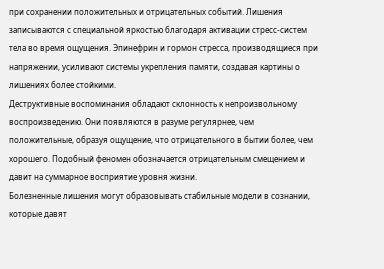при сохранении положительных и отрицательных событий. Лишения записываются с специальной яркостью благодаря активации стресс-систем тела во время ощущения. Эпинефрин и гормон стресса, производящиеся при напряжении, усиливают системы укрепления памяти, создавая картины о лишениях более стойкими.
Деструктивные воспоминания обладают склонность к непроизвольному воспроизведению. Они появляются в разуме регулярнее, чем положительные, образуя ощущение, что отрицательного в бытии более, чем хорошего. Подобный феномен обозначается отрицательным смещением и давит на суммарное восприятие уровня жизни.
Болезненные лишения могут образовывать стабильные модели в сознании, которые давят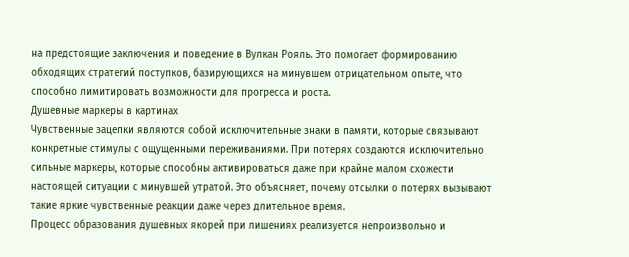на предстоящие заключения и поведение в Вулкан Рояль. Это помогает формированию обходящих стратегий поступков, базирующихся на минувшем отрицательном опыте, что способно лимитировать возможности для прогресса и роста.
Душевные маркеры в картинах
Чувственные зацепки являются собой исключительные знаки в памяти, которые связывают конкретные стимулы с ощущенными переживаниями. При потерях создаются исключительно сильные маркеры, которые способны активироваться даже при крайне малом схожести настоящей ситуации с минувшей утратой. Это объясняет, почему отсылки о потерях вызывают такие яркие чувственные реакции даже через длительное время.
Процесс образования душевных якорей при лишениях реализуется непроизвольно и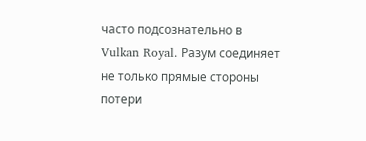часто подсознательно в Vulkan Royal. Разум соединяет не только прямые стороны потери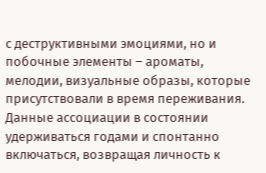с деструктивными эмоциями, но и побочные элементы – ароматы, мелодии, визуальные образы, которые присутствовали в время переживания. Данные ассоциации в состоянии удерживаться годами и спонтанно включаться, возвращая личность к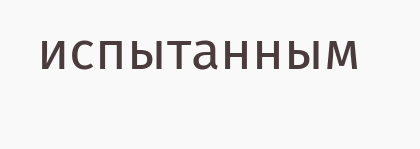испытанным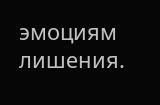эмоциям лишения.